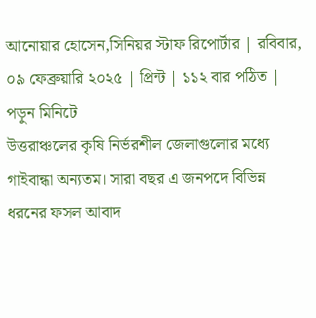আনোয়ার হোসেন,সিনিয়র স্টাফ রিপোর্টার | রবিবার, ০৯ ফেব্রুয়ারি ২০২৫ | প্রিন্ট | ১১২ বার পঠিত | পড়ুন মিনিটে
উত্তরাঞ্চলের কৃষি নির্ভরশীল জেলাগুলোর মধ্যে গাইবান্ধা অন্যতম। সারা বছর এ জনপদে বিভিন্ন ধরনের ফসল আবাদ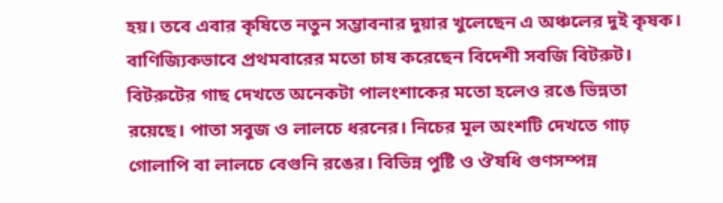হয়। তবে এবার কৃষিতে নতুন সম্ভাবনার দুয়ার খুলেছেন এ অঞ্চলের দুই কৃষক। বাণিজ্যিকভাবে প্রথমবারের মতো চাষ করেছেন বিদেশী সবজি বিটরুট। বিটরুটের গাছ দেখতে অনেকটা পালংশাকের মতো হলেও রঙে ভিন্নতা রয়েছে। পাতা সবুজ ও লালচে ধরনের। নিচের মূল অংশটি দেখতে গাঢ় গোলাপি বা লালচে বেগুনি রঙের। বিভিন্ন পুষ্টি ও ঔষধি গুণসম্পন্ন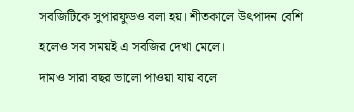সবজিটিকে সুপারফুডও বলা হয়। শীতকালে উৎপাদন বেশি হলেও সব সময়ই এ সবজির দেখা মেলে।
দামও সারা বছর ভালো পাওয়া যায় বলে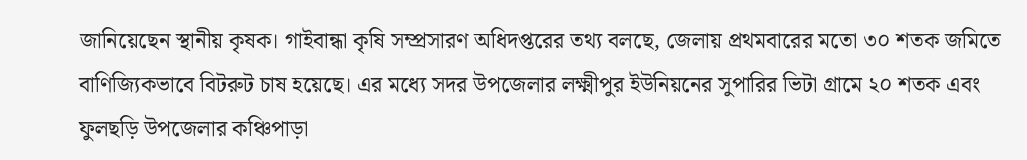জানিয়েছেন স্থানীয় কৃষক। গাইবান্ধা কৃষি সম্প্রসারণ অধিদপ্তরের তথ্য বলছে, জেলায় প্রথমবারের মতো ৩০ শতক জমিতে বাণিজ্যিকভাবে বিটরুট চাষ হয়েছে। এর মধ্যে সদর উপজেলার লক্ষ্মীপুর ইউনিয়নের সুপারির ভিটা গ্রামে ২০ শতক এবং ফুলছড়ি উপজেলার কঞ্চিপাড়া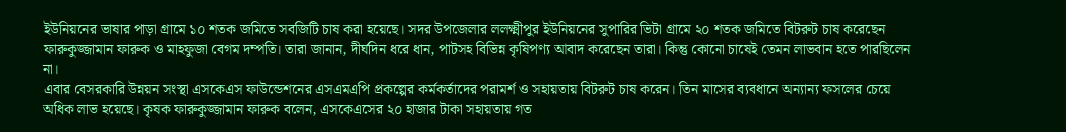ইউনিয়নের ভাষার পাড়া গ্রামে ১০ শতক জমিতে সবজিটি চাষ করা হয়েছে। সদর উপজেলার ললক্ষ্মীপুর ইউনিয়নের সুপারির ভিটা গ্রামে ২০ শতক জমিতে বিটরুট চাষ করেছেন ফারুকুজ্জামান ফারুক ও মাহফুজা বেগম দম্পতি। তারা জানান, দীর্ঘদিন ধরে ধান, পাটসহ বিভিন্ন কৃষিপণ্য আবাদ করেছেন তারা। কিন্তু কোনো চাষেই তেমন লাভবান হতে পারছিলেন না।
এবার বেসরকারি উন্নয়ন সংস্থা এসকেএস ফাউন্ডেশনের এসএমএপি প্রকল্পের কর্মকর্তাদের পরামর্শ ও সহায়তায় বিটরুট চাষ করেন। তিন মাসের ব্যবধানে অন্যান্য ফসলের চেয়ে অধিক লাভ হয়েছে। কৃষক ফারুকুজ্জামান ফারুক বলেন, এসকেএসের ২০ হাজার টাকা সহায়তায় গত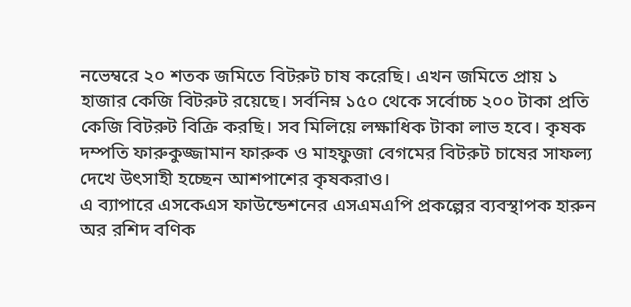নভেম্বরে ২০ শতক জমিতে বিটরুট চাষ করেছি। এখন জমিতে প্রায় ১ হাজার কেজি বিটরুট রয়েছে। সর্বনিম্ন ১৫০ থেকে সর্বোচ্চ ২০০ টাকা প্রতি কেজি বিটরুট বিক্রি করছি। সব মিলিয়ে লক্ষাধিক টাকা লাভ হবে। কৃষক দম্পতি ফারুকুজ্জামান ফারুক ও মাহফুজা বেগমের বিটরুট চাষের সাফল্য দেখে উৎসাহী হচ্ছেন আশপাশের কৃষকরাও।
এ ব্যাপারে এসকেএস ফাউন্ডেশনের এসএমএপি প্রকল্পের ব্যবস্থাপক হারুন অর রশিদ বণিক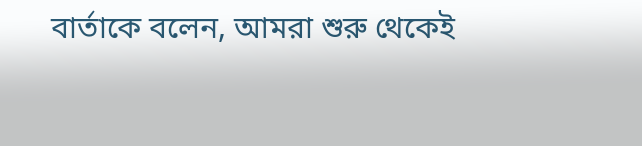বার্তাকে বলেন, আমরা শুরু থেকেই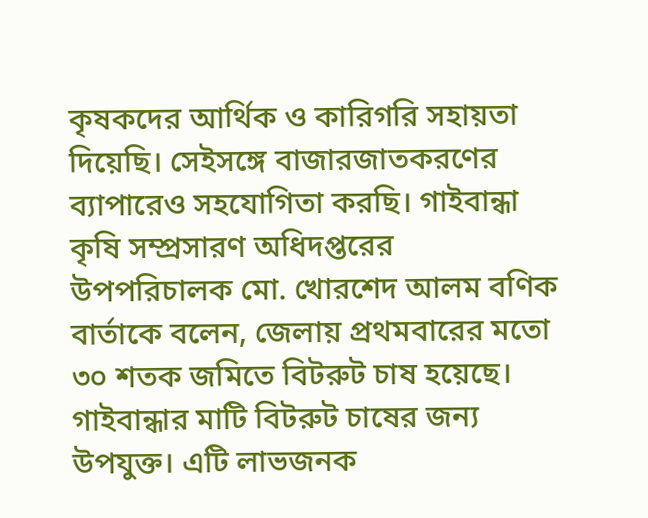কৃষকদের আর্থিক ও কারিগরি সহায়তা দিয়েছি। সেইসঙ্গে বাজারজাতকরণের ব্যাপারেও সহযোগিতা করছি। গাইবান্ধা কৃষি সম্প্রসারণ অধিদপ্তরের উপপরিচালক মো. খোরশেদ আলম বণিক বার্তাকে বলেন, জেলায় প্রথমবারের মতো ৩০ শতক জমিতে বিটরুট চাষ হয়েছে। গাইবান্ধার মাটি বিটরুট চাষের জন্য উপযুক্ত। এটি লাভজনক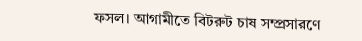ফসল। আগামীতে বিটরুট চাষ সম্প্রসারণে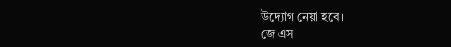উদ্যোগ নেয়া হবে।
জে এস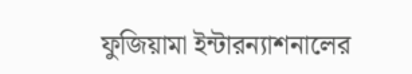ফুজিয়ামা ইন্টারন্যাশনালের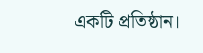একটি প্রতিষ্ঠান।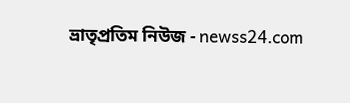ভ্রাতৃপ্রতিম নিউজ - newss24.com